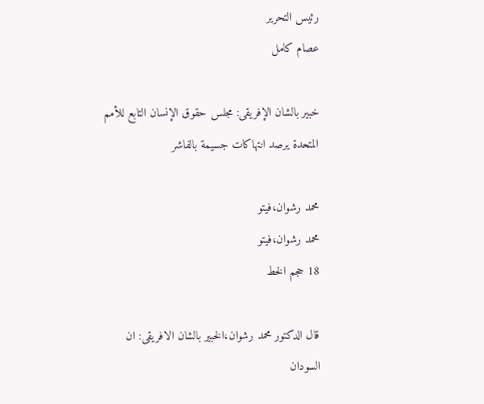رئيس التحرير
عصام كامل

خبير بالشان الإفريقى: مجلس حقوق الإنسان التابع للأمم المتحدة يرصد انتهاكات جسيمة بالفاشر

محمد رشوان،فيتو
محمد رشوان،فيتو
18 حجم الخط

قال الدكتور محمد رشوان،الخبير بالشان الافريقى: ان السودان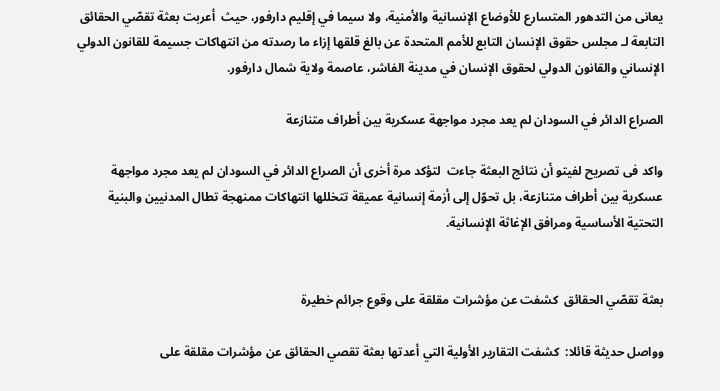يعانى من التدهور المتسارع للأوضاع الإنسانية والأمنية، ولا سيما في إقليم دارفور، حيث  أعربت بعثة تقصّي الحقائق التابعة لـ مجلس حقوق الإنسان التابع للأمم المتحدة عن بالغ قلقها إزاء ما رصدته من انتهاكات جسيمة للقانون الدولي الإنساني والقانون الدولي لحقوق الإنسان في مدينة الفاشر، عاصمة ولاية شمال دارفور.

الصراع الدائر في السودان لم يعد مجرد مواجهة عسكرية بين أطراف متنازعة

واكد فى تصريح لفيتو أن نتائج البعثة جاءت  لتؤكد مرة أخرى أن الصراع الدائر في السودان لم يعد مجرد مواجهة عسكرية بين أطراف متنازعة، بل تحوّل إلى أزمة إنسانية عميقة تتخللها انتهاكات ممنهجة تطال المدنيين والبنية التحتية الأساسية ومرافق الإغاثة الإنسانية.


بعثة تقصّي الحقائق  كشفت عن مؤشرات مقلقة على وقوع جرائم خطيرة

وواصل حديثة قائلا:  كشفت التقارير الأولية التي أعدتها بعثة تقصي الحقائق عن مؤشرات مقلقة على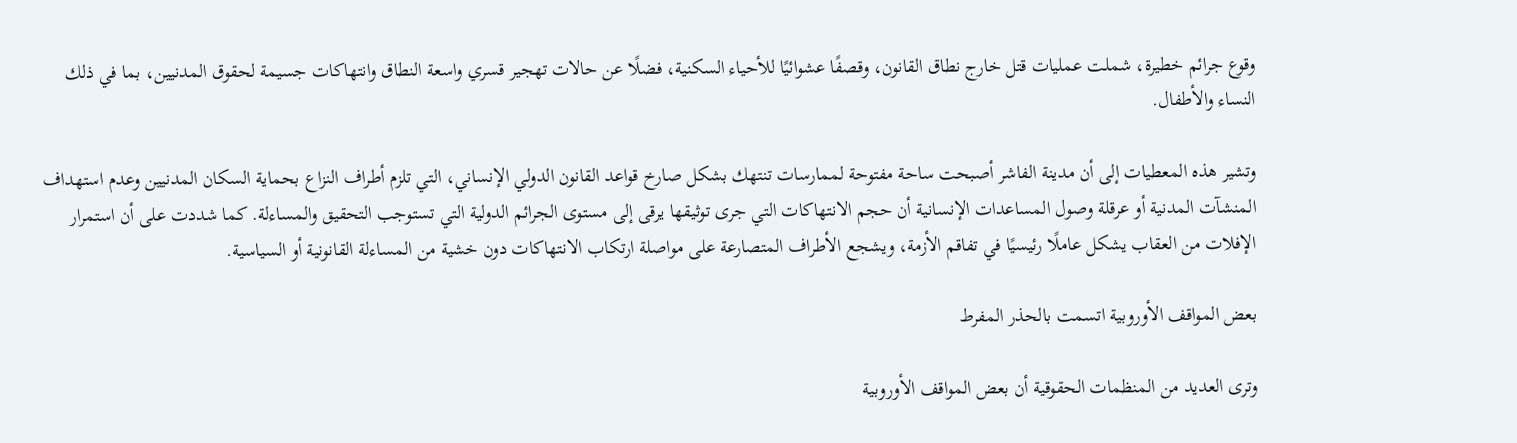وقوع جرائم خطيرة، شملت عمليات قتل خارج نطاق القانون، وقصفًا عشوائيًا للأحياء السكنية، فضلًا عن حالات تهجير قسري واسعة النطاق وانتهاكات جسيمة لحقوق المدنيين، بما في ذلك النساء والأطفال.

وتشير هذه المعطيات إلى أن مدينة الفاشر أصبحت ساحة مفتوحة لممارسات تنتهك بشكل صارخ قواعد القانون الدولي الإنساني، التي تلزم أطراف النزاع بحماية السكان المدنيين وعدم استهداف المنشآت المدنية أو عرقلة وصول المساعدات الإنسانية أن حجم الانتهاكات التي جرى توثيقها يرقى إلى مستوى الجرائم الدولية التي تستوجب التحقيق والمساءلة. كما شددت على أن استمرار الإفلات من العقاب يشكل عاملًا رئيسيًا في تفاقم الأزمة، ويشجع الأطراف المتصارعة على مواصلة ارتكاب الانتهاكات دون خشية من المساءلة القانونية أو السياسية.

بعض المواقف الأوروبية اتسمت بالحذر المفرط

وترى العديد من المنظمات الحقوقية أن بعض المواقف الأوروبية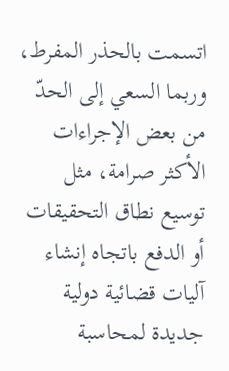اتسمت بالحذر المفرط، وربما السعي إلى الحدّ من بعض الإجراءات الأكثر صرامة، مثل توسيع نطاق التحقيقات أو الدفع باتجاه إنشاء آليات قضائية دولية جديدة لمحاسبة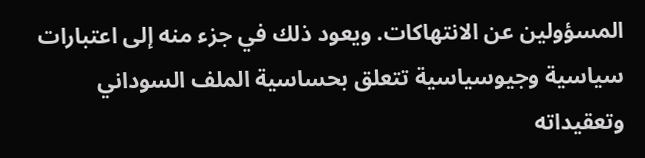المسؤولين عن الانتهاكات. ويعود ذلك في جزء منه إلى اعتبارات سياسية وجيوسياسية تتعلق بحساسية الملف السوداني وتعقيداته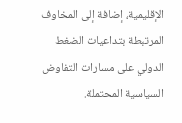الإقليمية، إضافة إلى المخاوف المرتبطة بتداعيات الضغط الدولي على مسارات التفاوض السياسية المحتملة.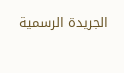الجريدة الرسمية